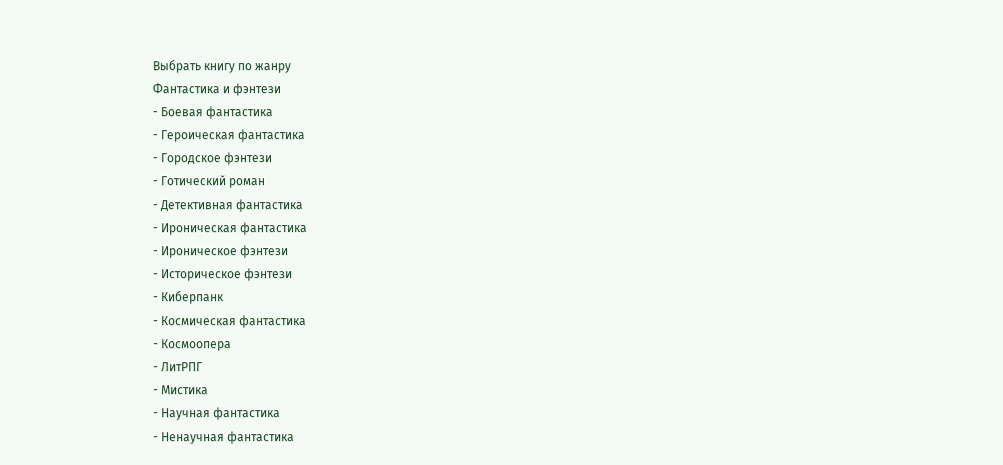Выбрать книгу по жанру
Фантастика и фэнтези
- Боевая фантастика
- Героическая фантастика
- Городское фэнтези
- Готический роман
- Детективная фантастика
- Ироническая фантастика
- Ироническое фэнтези
- Историческое фэнтези
- Киберпанк
- Космическая фантастика
- Космоопера
- ЛитРПГ
- Мистика
- Научная фантастика
- Ненаучная фантастика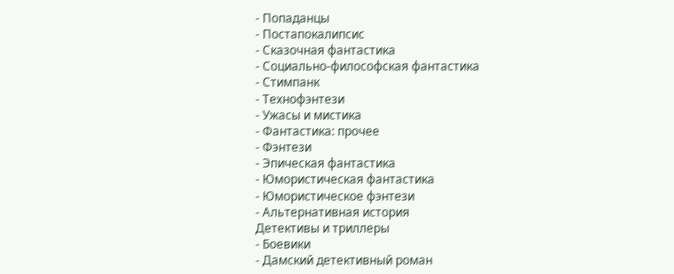- Попаданцы
- Постапокалипсис
- Сказочная фантастика
- Социально-философская фантастика
- Стимпанк
- Технофэнтези
- Ужасы и мистика
- Фантастика: прочее
- Фэнтези
- Эпическая фантастика
- Юмористическая фантастика
- Юмористическое фэнтези
- Альтернативная история
Детективы и триллеры
- Боевики
- Дамский детективный роман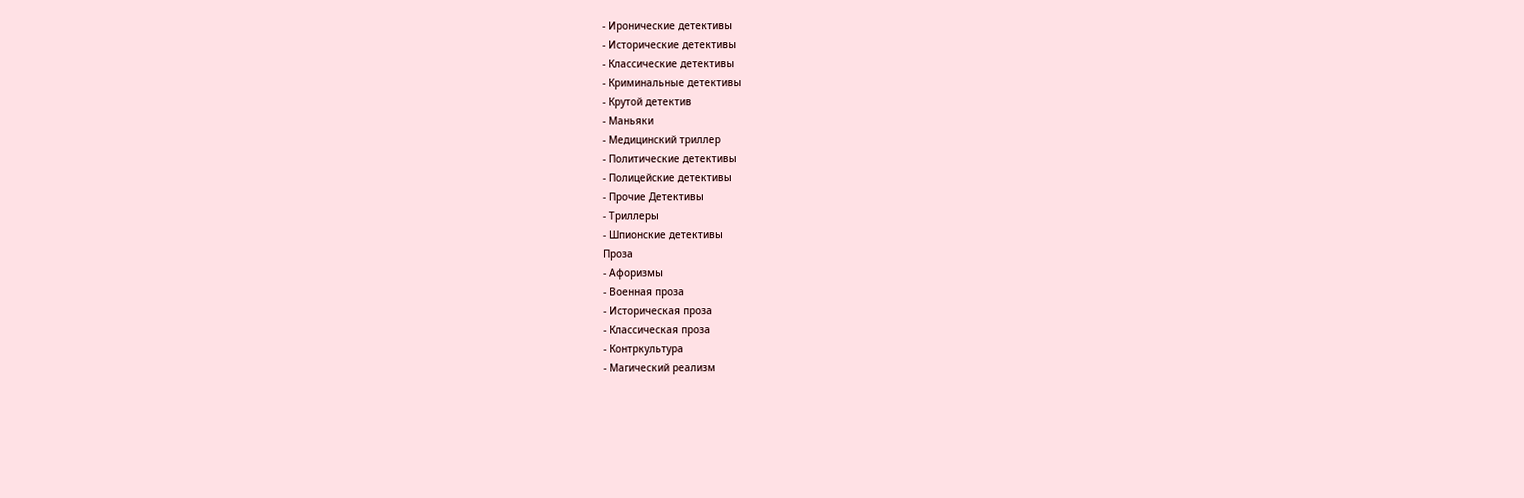- Иронические детективы
- Исторические детективы
- Классические детективы
- Криминальные детективы
- Крутой детектив
- Маньяки
- Медицинский триллер
- Политические детективы
- Полицейские детективы
- Прочие Детективы
- Триллеры
- Шпионские детективы
Проза
- Афоризмы
- Военная проза
- Историческая проза
- Классическая проза
- Контркультура
- Магический реализм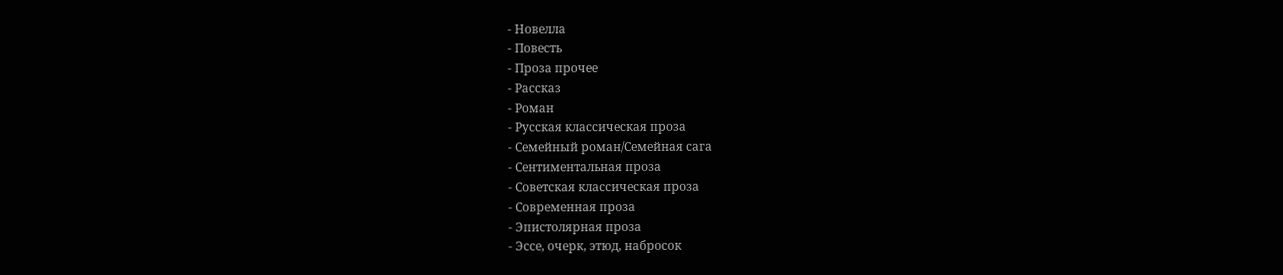- Новелла
- Повесть
- Проза прочее
- Рассказ
- Роман
- Русская классическая проза
- Семейный роман/Семейная сага
- Сентиментальная проза
- Советская классическая проза
- Современная проза
- Эпистолярная проза
- Эссе, очерк, этюд, набросок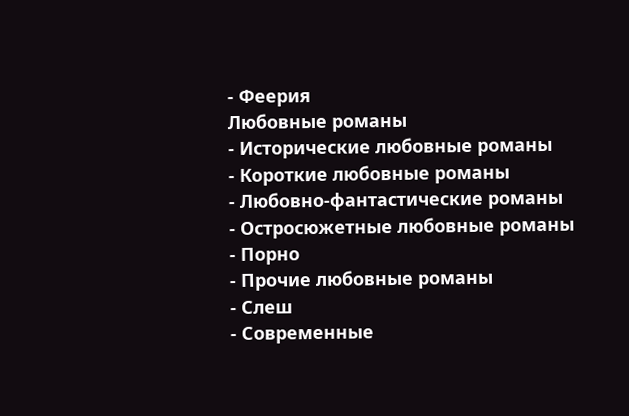- Феерия
Любовные романы
- Исторические любовные романы
- Короткие любовные романы
- Любовно-фантастические романы
- Остросюжетные любовные романы
- Порно
- Прочие любовные романы
- Слеш
- Современные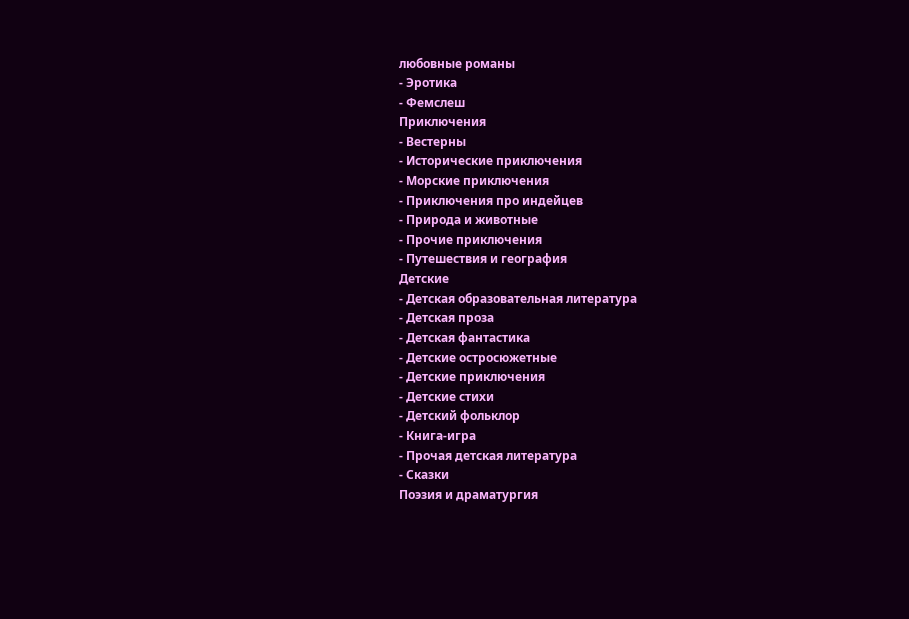любовные романы
- Эротика
- Фемслеш
Приключения
- Вестерны
- Исторические приключения
- Морские приключения
- Приключения про индейцев
- Природа и животные
- Прочие приключения
- Путешествия и география
Детские
- Детская образовательная литература
- Детская проза
- Детская фантастика
- Детские остросюжетные
- Детские приключения
- Детские стихи
- Детский фольклор
- Книга-игра
- Прочая детская литература
- Сказки
Поэзия и драматургия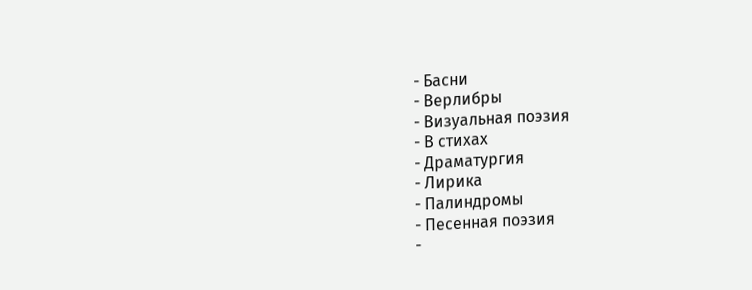- Басни
- Верлибры
- Визуальная поэзия
- В стихах
- Драматургия
- Лирика
- Палиндромы
- Песенная поэзия
-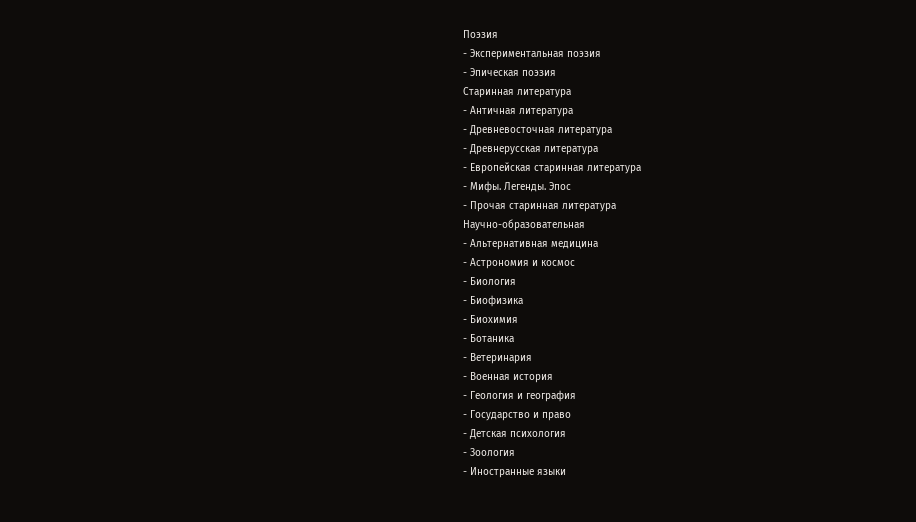Поэзия
- Экспериментальная поэзия
- Эпическая поэзия
Старинная литература
- Античная литература
- Древневосточная литература
- Древнерусская литература
- Европейская старинная литература
- Мифы. Легенды. Эпос
- Прочая старинная литература
Научно-образовательная
- Альтернативная медицина
- Астрономия и космос
- Биология
- Биофизика
- Биохимия
- Ботаника
- Ветеринария
- Военная история
- Геология и география
- Государство и право
- Детская психология
- Зоология
- Иностранные языки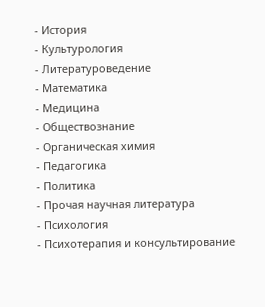- История
- Культурология
- Литературоведение
- Математика
- Медицина
- Обществознание
- Органическая химия
- Педагогика
- Политика
- Прочая научная литература
- Психология
- Психотерапия и консультирование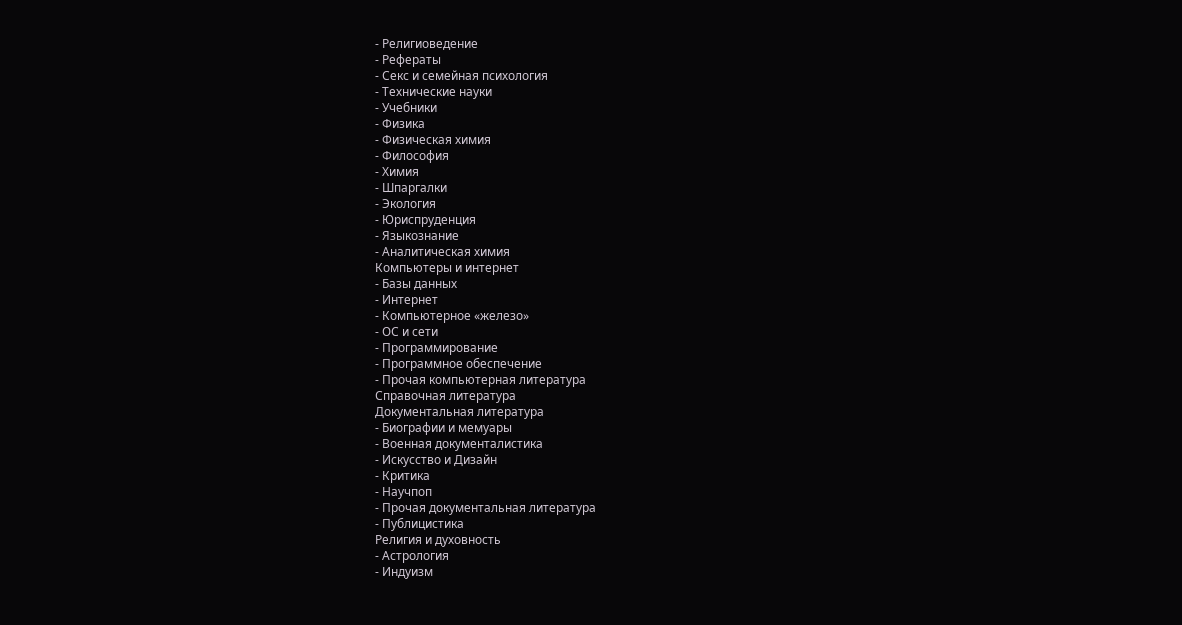- Религиоведение
- Рефераты
- Секс и семейная психология
- Технические науки
- Учебники
- Физика
- Физическая химия
- Философия
- Химия
- Шпаргалки
- Экология
- Юриспруденция
- Языкознание
- Аналитическая химия
Компьютеры и интернет
- Базы данных
- Интернет
- Компьютерное «железо»
- ОС и сети
- Программирование
- Программное обеспечение
- Прочая компьютерная литература
Справочная литература
Документальная литература
- Биографии и мемуары
- Военная документалистика
- Искусство и Дизайн
- Критика
- Научпоп
- Прочая документальная литература
- Публицистика
Религия и духовность
- Астрология
- Индуизм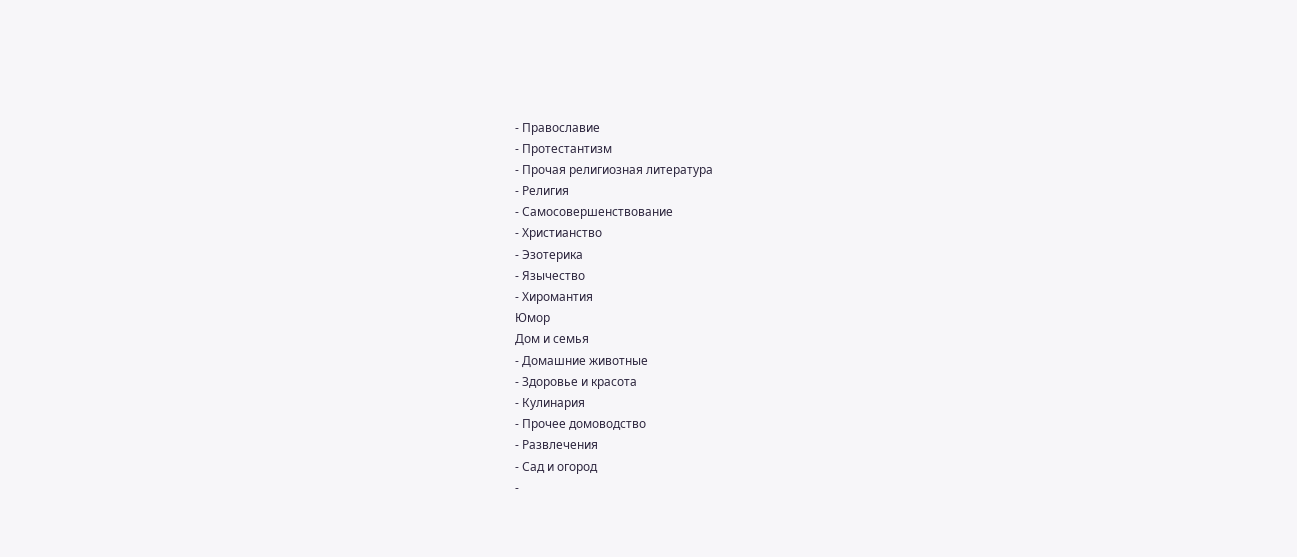- Православие
- Протестантизм
- Прочая религиозная литература
- Религия
- Самосовершенствование
- Христианство
- Эзотерика
- Язычество
- Хиромантия
Юмор
Дом и семья
- Домашние животные
- Здоровье и красота
- Кулинария
- Прочее домоводство
- Развлечения
- Сад и огород
-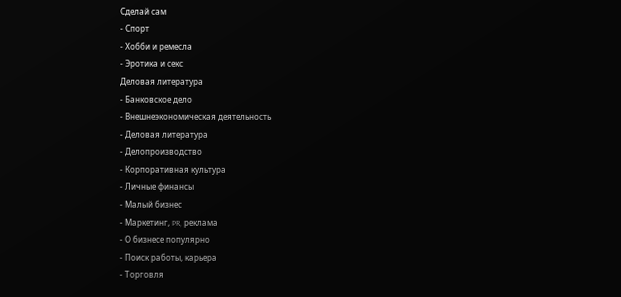Сделай сам
- Спорт
- Хобби и ремесла
- Эротика и секс
Деловая литература
- Банковское дело
- Внешнеэкономическая деятельность
- Деловая литература
- Делопроизводство
- Корпоративная культура
- Личные финансы
- Малый бизнес
- Маркетинг, PR, реклама
- О бизнесе популярно
- Поиск работы, карьера
- Торговля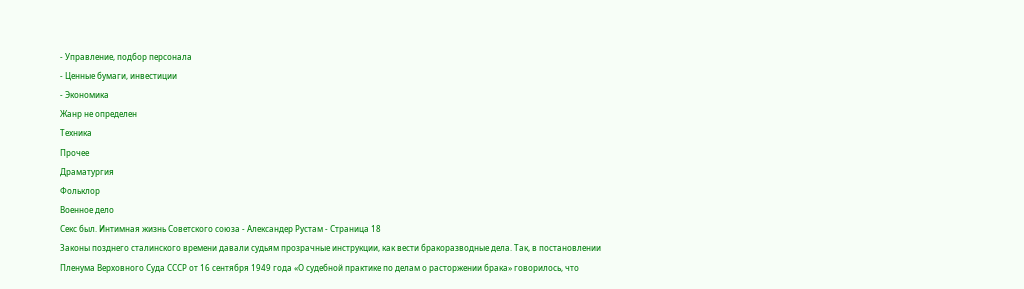- Управление, подбор персонала
- Ценные бумаги, инвестиции
- Экономика
Жанр не определен
Техника
Прочее
Драматургия
Фольклор
Военное дело
Секс был. Интимная жизнь Советского союза - Александер Рустам - Страница 18
Законы позднего сталинского времени давали судьям прозрачные инструкции, как вести бракоразводные дела. Так, в постановлении Пленума Верховного Суда СССР от 16 сентября 1949 года «О судебной практике по делам о расторжении брака» говорилось, что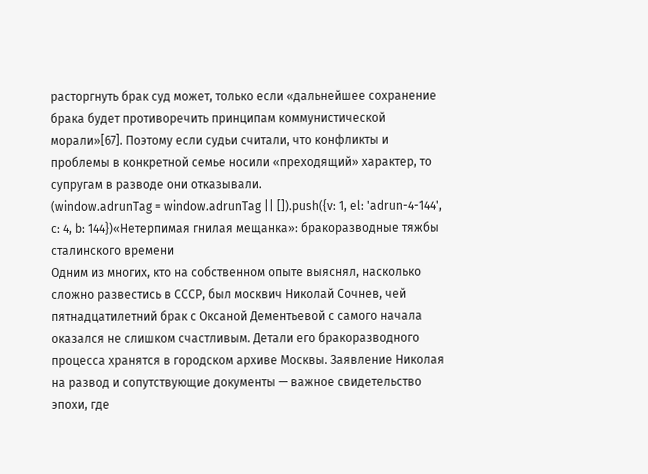расторгнуть брак суд может, только если «дальнейшее сохранение брака будет противоречить принципам коммунистической морали»[67]. Поэтому если судьи считали, что конфликты и проблемы в конкретной семье носили «преходящий» характер, то супругам в разводе они отказывали.
(window.adrunTag = window.adrunTag || []).push({v: 1, el: 'adrun-4-144', c: 4, b: 144})«Нетерпимая гнилая мещанка»: бракоразводные тяжбы сталинского времени
Одним из многих, кто на собственном опыте выяснял, насколько сложно развестись в СССР, был москвич Николай Сочнев, чей пятнадцатилетний брак с Оксаной Дементьевой с самого начала оказался не слишком счастливым. Детали его бракоразводного процесса хранятся в городском архиве Москвы. Заявление Николая на развод и сопутствующие документы — важное свидетельство эпохи, где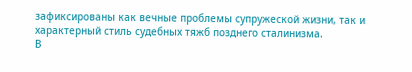зафиксированы как вечные проблемы супружеской жизни, так и характерный стиль судебных тяжб позднего сталинизма.
В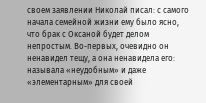своем заявлении Николай писал: с самого начала семейной жизни ему было ясно, что брак с Оксаной будет делом непростым. Во-первых, очевидно он ненавидел тещу, а она ненавидела его: называла «неудобным» и даже «элементарным» для своей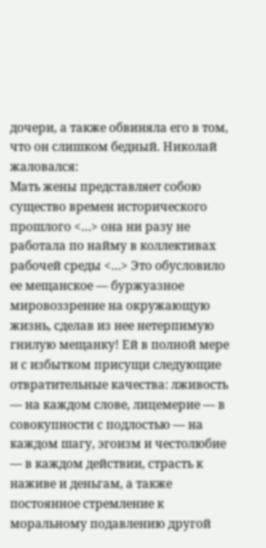дочери, а также обвиняла его в том, что он слишком бедный. Николай жаловался:
Мать жены представляет собою существо времен исторического прошлого <…> она ни разу не работала по найму в коллективах рабочей среды <…> Это обусловило ее мещанское — буржуазное мировоззрение на окружающую жизнь, сделав из нее нетерпимую гнилую мещанку! Ей в полной мере и с избытком присущи следующие отвратительные качества: лживость — на каждом слове, лицемерие — в совокупности с подлостью — на каждом шагу, эгоизм и честолюбие — в каждом действии, страсть к наживе и деньгам, а также постоянное стремление к моральному подавлению другой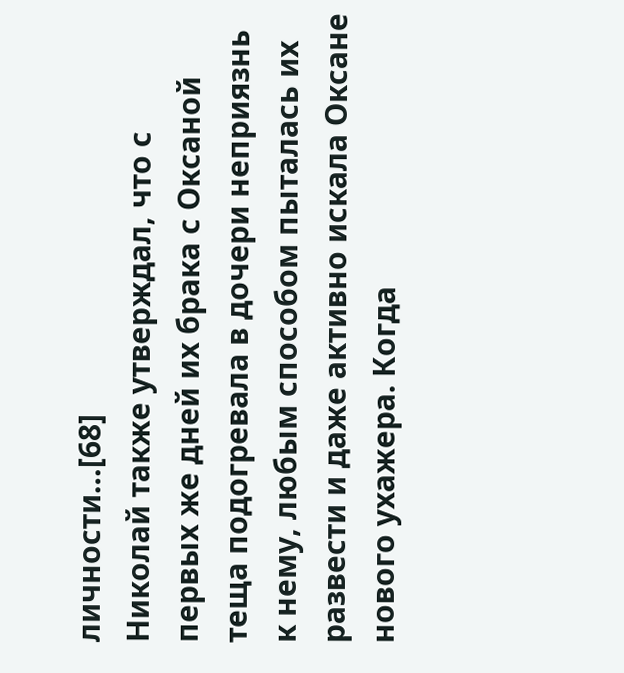личности…[68]
Николай также утверждал, что с первых же дней их брака с Оксаной теща подогревала в дочери неприязнь к нему, любым способом пыталась их развести и даже активно искала Оксане нового ухажера. Когда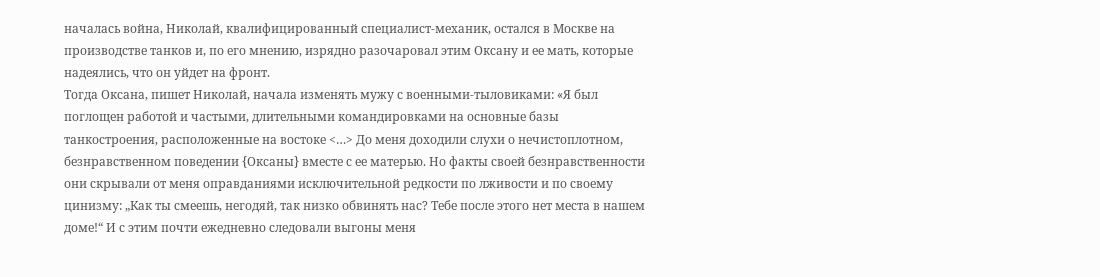началась война, Николай, квалифицированный специалист-механик, остался в Москве на производстве танков и, по его мнению, изрядно разочаровал этим Оксану и ее мать, которые надеялись, что он уйдет на фронт.
Тогда Оксана, пишет Николай, начала изменять мужу с военными-тыловиками: «Я был поглощен работой и частыми, длительными командировками на основные базы танкостроения, расположенные на востоке <…> До меня доходили слухи о нечистоплотном, безнравственном поведении {Оксаны} вместе с ее матерью. Но факты своей безнравственности они скрывали от меня оправданиями исключительной редкости по лживости и по своему цинизму: „Как ты смеешь, негодяй, так низко обвинять нас? Тебе после этого нет места в нашем доме!“ И с этим почти ежедневно следовали выгоны меня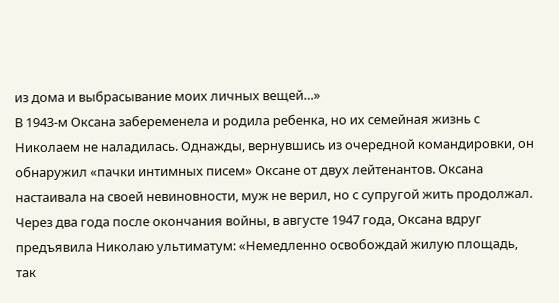из дома и выбрасывание моих личных вещей…»
В 1943-м Оксана забеременела и родила ребенка, но их семейная жизнь с Николаем не наладилась. Однажды, вернувшись из очередной командировки, он обнаружил «пачки интимных писем» Оксане от двух лейтенантов. Оксана настаивала на своей невиновности, муж не верил, но с супругой жить продолжал.
Через два года после окончания войны, в августе 1947 года, Оксана вдруг предъявила Николаю ультиматум: «Немедленно освобождай жилую площадь, так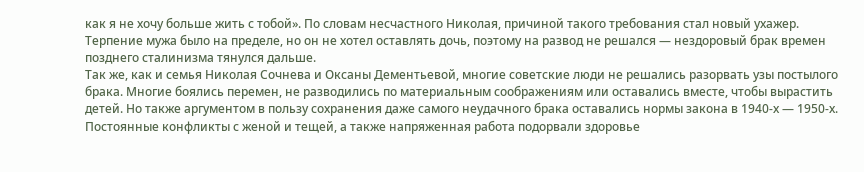как я не хочу больше жить с тобой». По словам несчастного Николая, причиной такого требования стал новый ухажер. Терпение мужа было на пределе, но он не хотел оставлять дочь, поэтому на развод не решался — нездоровый брак времен позднего сталинизма тянулся дальше.
Так же, как и семья Николая Сочнева и Оксаны Дементьевой, многие советские люди не решались разорвать узы постылого брака. Многие боялись перемен, не разводились по материальным соображениям или оставались вместе, чтобы вырастить детей. Но также аргументом в пользу сохранения даже самого неудачного брака оставались нормы закона в 1940-х — 1950-х.
Постоянные конфликты с женой и тещей, а также напряженная работа подорвали здоровье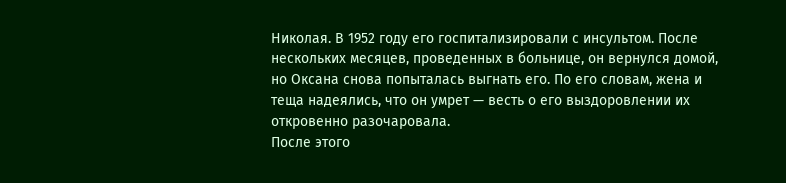Николая. В 1952 году его госпитализировали с инсультом. После нескольких месяцев, проведенных в больнице, он вернулся домой, но Оксана снова попыталась выгнать его. По его словам, жена и теща надеялись, что он умрет — весть о его выздоровлении их откровенно разочаровала.
После этого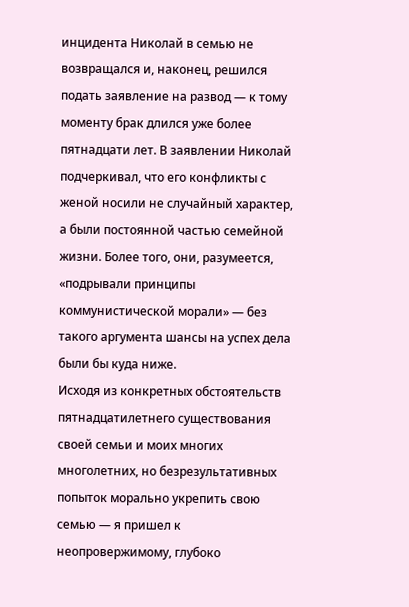инцидента Николай в семью не возвращался и, наконец, решился подать заявление на развод — к тому моменту брак длился уже более пятнадцати лет. В заявлении Николай подчеркивал, что его конфликты с женой носили не случайный характер, а были постоянной частью семейной жизни. Более того, они, разумеется, «подрывали принципы коммунистической морали» — без такого аргумента шансы на успех дела были бы куда ниже.
Исходя из конкретных обстоятельств пятнадцатилетнего существования своей семьи и моих многих многолетних, но безрезультативных попыток морально укрепить свою семью — я пришел к неопровержимому, глубоко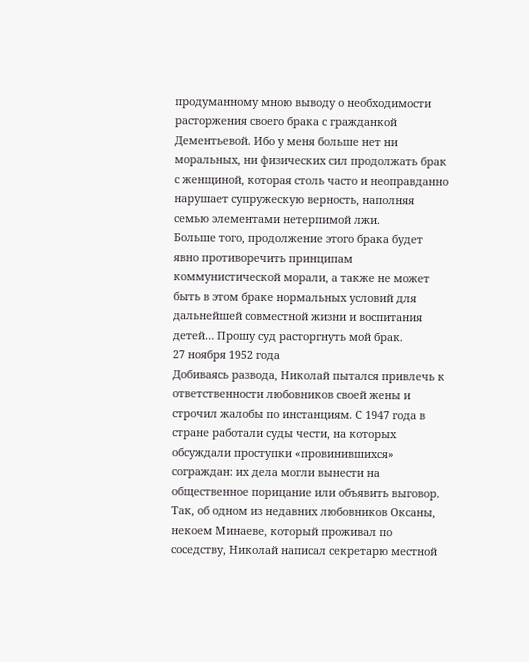продуманному мною выводу о необходимости расторжения своего брака с гражданкой Дементьевой. Ибо у меня больше нет ни моральных, ни физических сил продолжать брак с женщиной, которая столь часто и неоправданно нарушает супружескую верность, наполняя семью элементами нетерпимой лжи.
Больше того, продолжение этого брака будет явно противоречить принципам коммунистической морали, а также не может быть в этом браке нормальных условий для дальнейшей совместной жизни и воспитания детей… Прошу суд расторгнуть мой брак.
27 ноября 1952 года
Добиваясь развода, Николай пытался привлечь к ответственности любовников своей жены и строчил жалобы по инстанциям. С 1947 года в стране работали суды чести, на которых обсуждали проступки «провинившихся» сограждан: их дела могли вынести на общественное порицание или объявить выговор. Так, об одном из недавних любовников Оксаны, некоем Минаеве, который проживал по соседству, Николай написал секретарю местной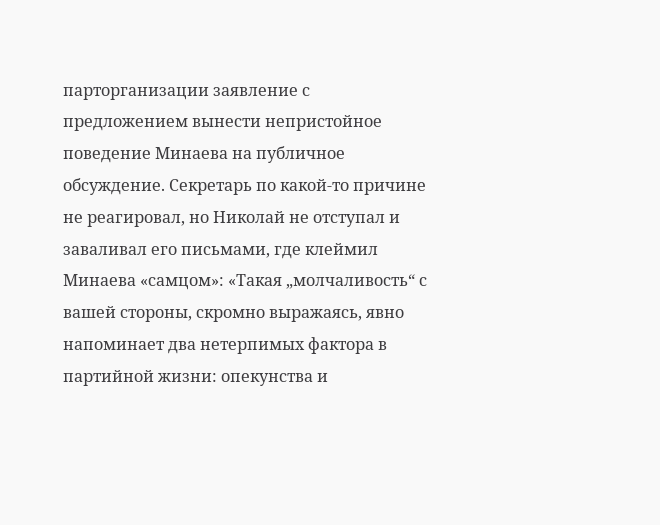парторганизации заявление с предложением вынести непристойное поведение Минаева на публичное обсуждение. Секретарь по какой-то причине не реагировал, но Николай не отступал и заваливал его письмами, где клеймил Минаева «самцом»: «Такая „молчаливость“ с вашей стороны, скромно выражаясь, явно напоминает два нетерпимых фактора в партийной жизни: опекунства и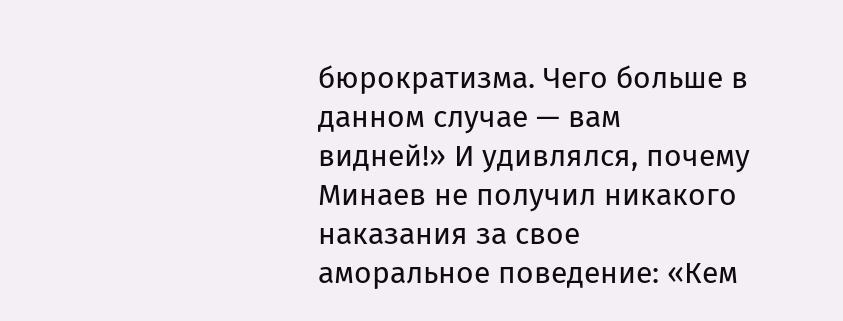бюрократизма. Чего больше в данном случае — вам видней!» И удивлялся, почему Минаев не получил никакого наказания за свое аморальное поведение: «Кем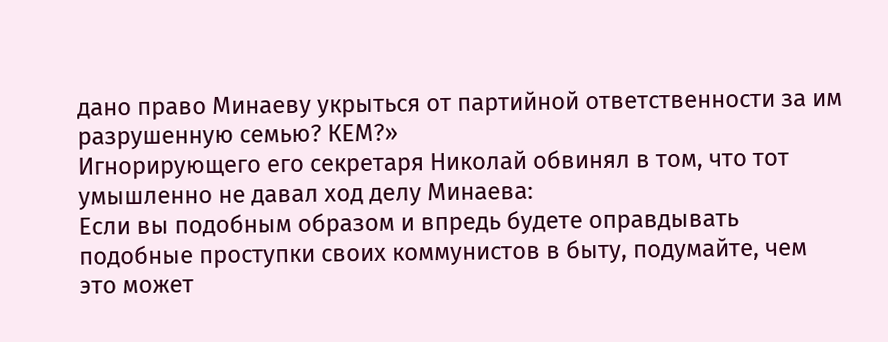дано право Минаеву укрыться от партийной ответственности за им разрушенную семью? КЕМ?»
Игнорирующего его секретаря Николай обвинял в том, что тот умышленно не давал ход делу Минаева:
Если вы подобным образом и впредь будете оправдывать подобные проступки своих коммунистов в быту, подумайте, чем это может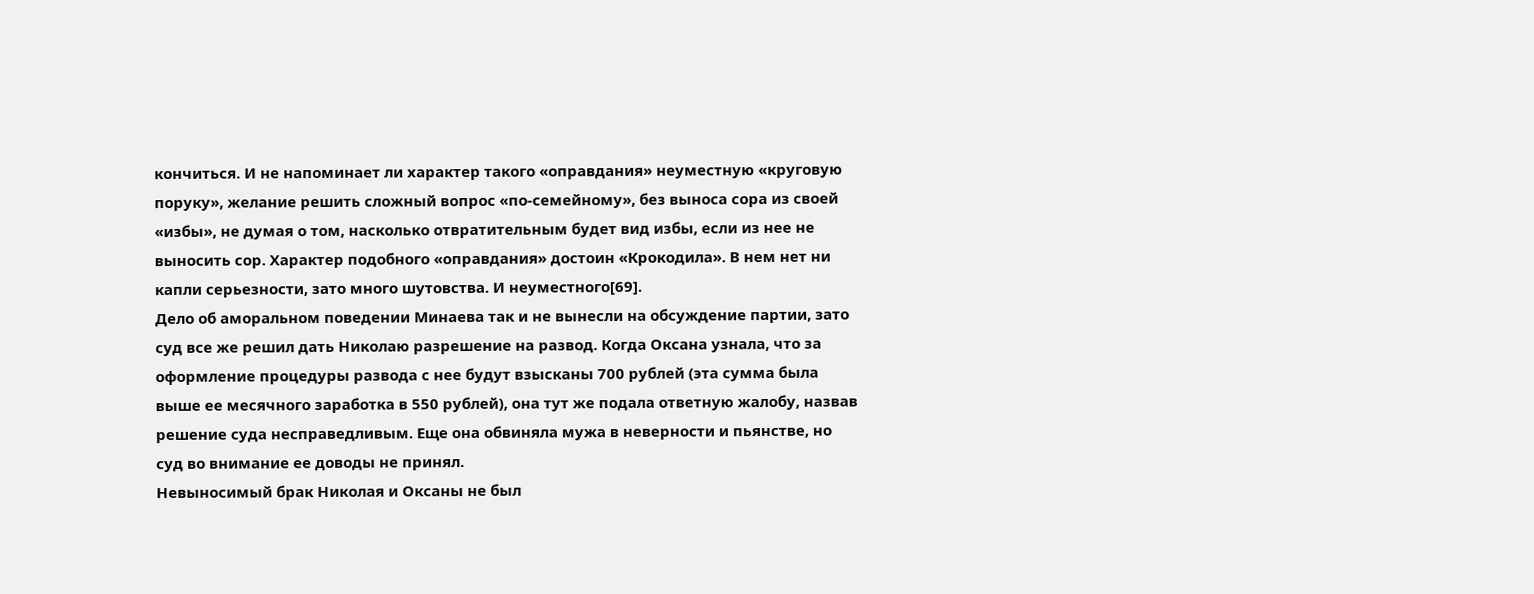кончиться. И не напоминает ли характер такого «оправдания» неуместную «круговую поруку», желание решить сложный вопрос «по-семейному», без выноса сора из своей «избы», не думая о том, насколько отвратительным будет вид избы, если из нее не выносить сор. Характер подобного «оправдания» достоин «Крокодила». В нем нет ни капли серьезности, зато много шутовства. И неуместного[69].
Дело об аморальном поведении Минаева так и не вынесли на обсуждение партии, зато суд все же решил дать Николаю разрешение на развод. Когда Оксана узнала, что за оформление процедуры развода с нее будут взысканы 700 рублей (эта сумма была выше ее месячного заработка в 550 рублей), она тут же подала ответную жалобу, назвав решение суда несправедливым. Еще она обвиняла мужа в неверности и пьянстве, но суд во внимание ее доводы не принял.
Невыносимый брак Николая и Оксаны не был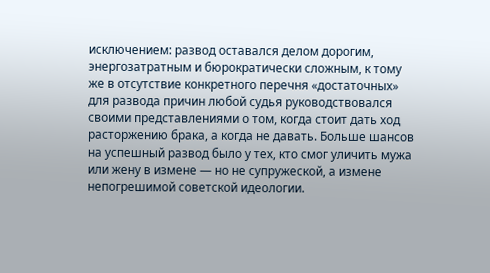исключением: развод оставался делом дорогим, энергозатратным и бюрократически сложным, к тому же в отсутствие конкретного перечня «достаточных» для развода причин любой судья руководствовался своими представлениями о том, когда стоит дать ход расторжению брака, а когда не давать. Больше шансов на успешный развод было у тех, кто смог уличить мужа или жену в измене — но не супружеской, а измене непогрешимой советской идеологии.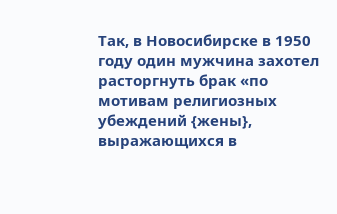Так, в Новосибирске в 1950 году один мужчина захотел расторгнуть брак «по мотивам религиозных убеждений {жены}, выражающихся в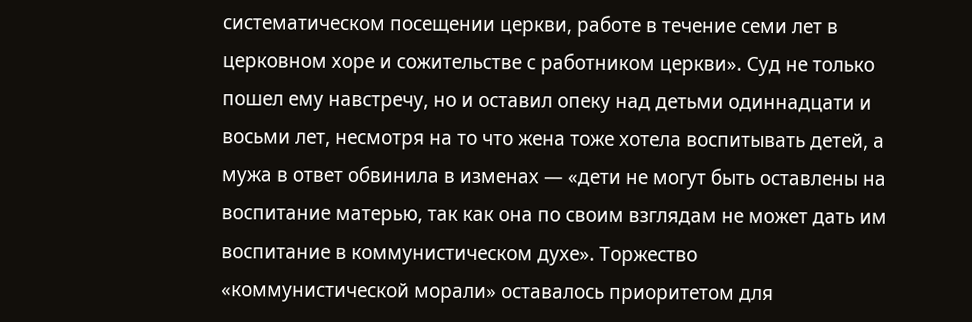систематическом посещении церкви, работе в течение семи лет в церковном хоре и сожительстве с работником церкви». Суд не только пошел ему навстречу, но и оставил опеку над детьми одиннадцати и восьми лет, несмотря на то что жена тоже хотела воспитывать детей, а мужа в ответ обвинила в изменах — «дети не могут быть оставлены на воспитание матерью, так как она по своим взглядам не может дать им воспитание в коммунистическом духе». Торжество «коммунистической морали» оставалось приоритетом для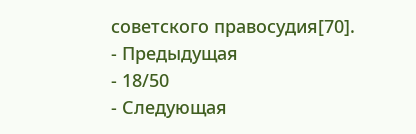советского правосудия[70].
- Предыдущая
- 18/50
- Следующая